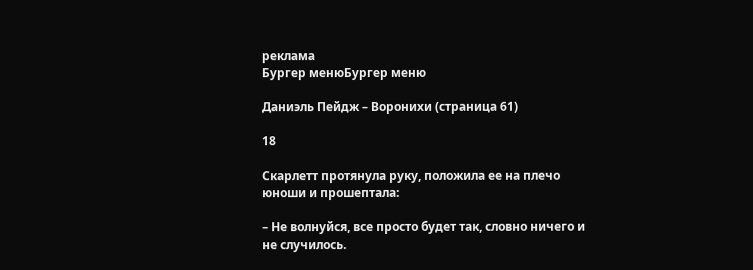реклама
Бургер менюБургер меню

Даниэль Пейдж – Воронихи (страница 61)

18

Скарлетт протянула руку, положила ее на плечо юноши и прошептала:

– Не волнуйся, все просто будет так, словно ничего и не случилось.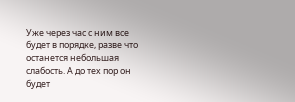Уже через час с ним все будет в порядке, разве что останется небольшая слабость. А до тех пор он будет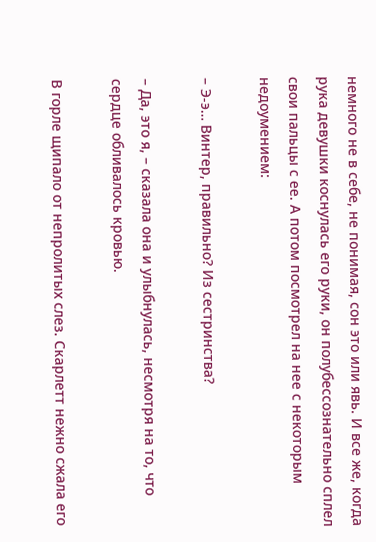немного не в себе, не понимая, сон это или явь. И все же, когда рука девушки коснулась его руки, он полубессознательно сплел свои пальцы с ее. А потом посмотрел на нее с некоторым недоумением:

– Э-э… Винтер, правильно? Из сестринства?

– Да, это я, – сказала она и улыбнулась, несмотря на то, что сердце обливалось кровью.

В горле щипало от непролитых слез. Скарлетт нежно сжала его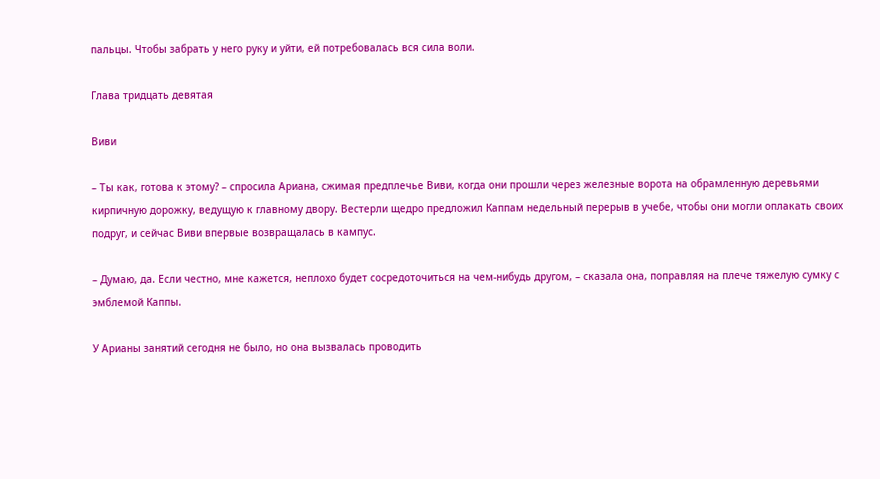пальцы. Чтобы забрать у него руку и уйти, ей потребовалась вся сила воли.

Глава тридцать девятая

Виви

– Ты как, готова к этому? – спросила Ариана, сжимая предплечье Виви, когда они прошли через железные ворота на обрамленную деревьями кирпичную дорожку, ведущую к главному двору. Вестерли щедро предложил Каппам недельный перерыв в учебе, чтобы они могли оплакать своих подруг, и сейчас Виви впервые возвращалась в кампус.

– Думаю, да. Если честно, мне кажется, неплохо будет сосредоточиться на чем-нибудь другом, – сказала она, поправляя на плече тяжелую сумку с эмблемой Каппы.

У Арианы занятий сегодня не было, но она вызвалась проводить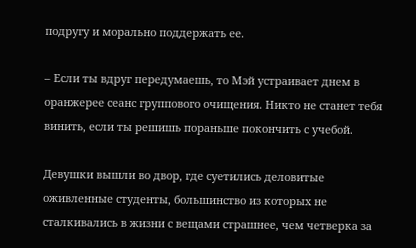подругу и морально поддержать ее.

– Если ты вдруг передумаешь, то Мэй устраивает днем в оранжерее сеанс группового очищения. Никто не станет тебя винить, если ты решишь пораньше покончить с учебой.

Девушки вышли во двор, где суетились деловитые оживленные студенты, большинство из которых не сталкивались в жизни с вещами страшнее, чем четверка за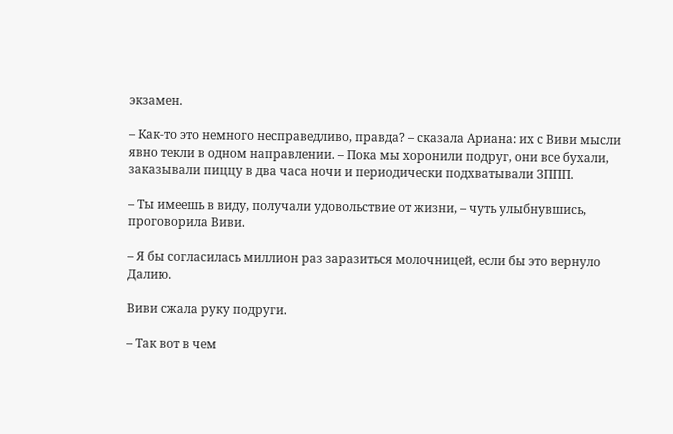экзамен.

– Как-то это немного несправедливо, правда? – сказала Ариана: их с Виви мысли явно текли в одном направлении. – Пока мы хоронили подруг, они все бухали, заказывали пиццу в два часа ночи и периодически подхватывали ЗППП.

– Ты имеешь в виду, получали удовольствие от жизни, – чуть улыбнувшись, проговорила Виви.

– Я бы согласилась миллион раз заразиться молочницей, если бы это вернуло Далию.

Виви сжала руку подруги.

– Так вот в чем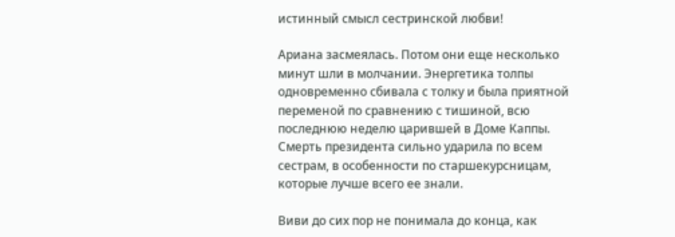истинный смысл сестринской любви!

Ариана засмеялась. Потом они еще несколько минут шли в молчании. Энергетика толпы одновременно сбивала с толку и была приятной переменой по сравнению с тишиной, всю последнюю неделю царившей в Доме Каппы. Смерть президента сильно ударила по всем сестрам, в особенности по старшекурсницам, которые лучше всего ее знали.

Виви до сих пор не понимала до конца, как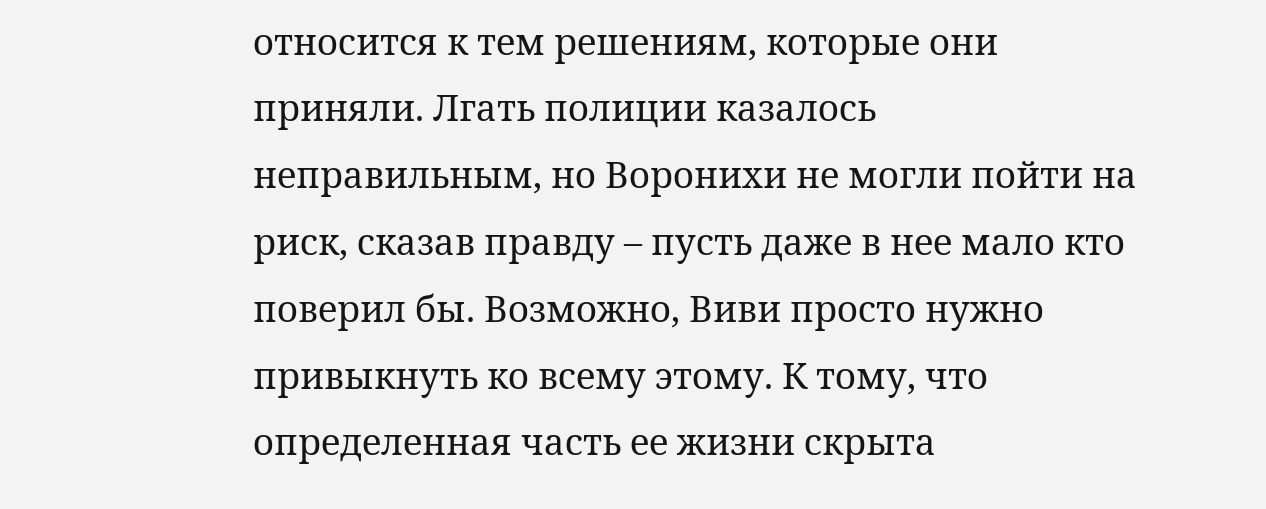относится к тем решениям, которые они приняли. Лгать полиции казалось неправильным, но Воронихи не могли пойти на риск, сказав правду – пусть даже в нее мало кто поверил бы. Возможно, Виви просто нужно привыкнуть ко всему этому. К тому, что определенная часть ее жизни скрыта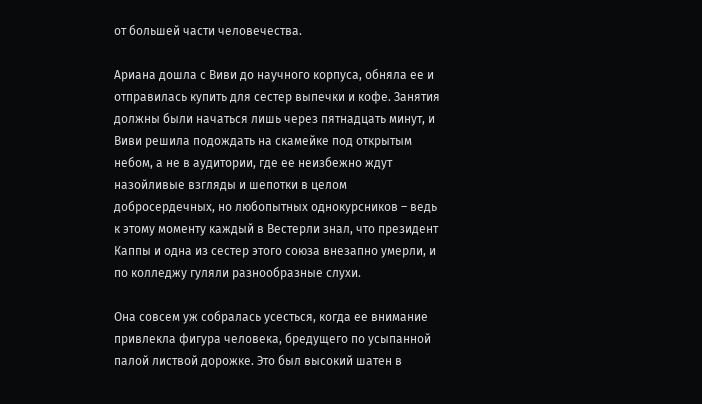от большей части человечества.

Ариана дошла с Виви до научного корпуса, обняла ее и отправилась купить для сестер выпечки и кофе. Занятия должны были начаться лишь через пятнадцать минут, и Виви решила подождать на скамейке под открытым небом, а не в аудитории, где ее неизбежно ждут назойливые взгляды и шепотки в целом добросердечных, но любопытных однокурсников – ведь к этому моменту каждый в Вестерли знал, что президент Каппы и одна из сестер этого союза внезапно умерли, и по колледжу гуляли разнообразные слухи.

Она совсем уж собралась усесться, когда ее внимание привлекла фигура человека, бредущего по усыпанной палой листвой дорожке. Это был высокий шатен в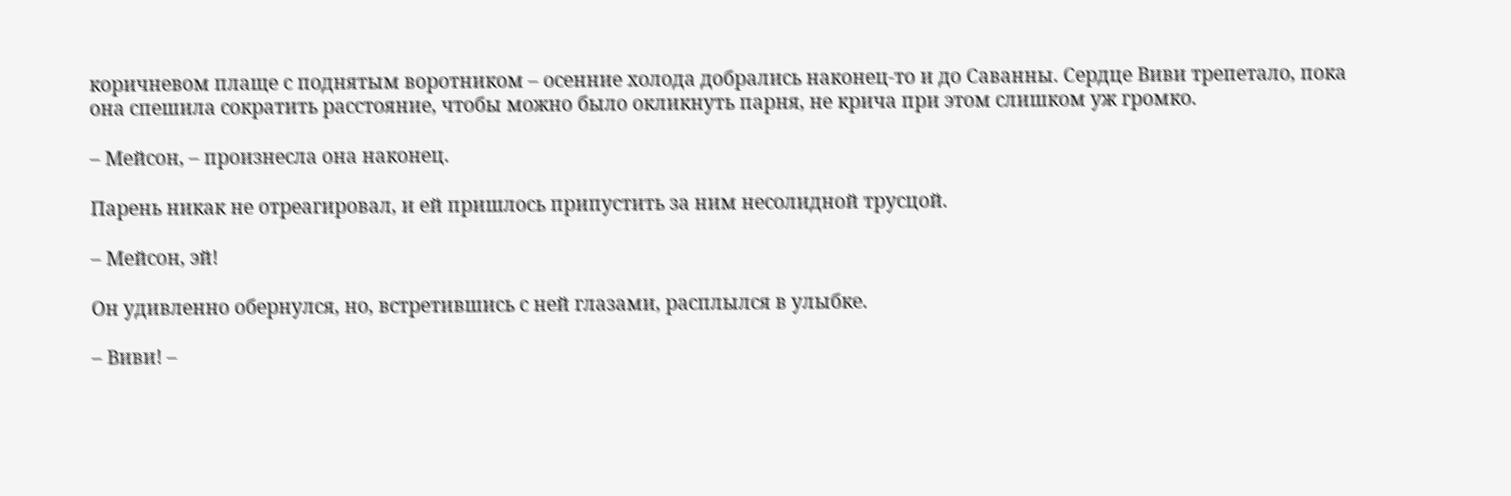коричневом плаще с поднятым воротником – осенние холода добрались наконец-то и до Саванны. Сердце Виви трепетало, пока она спешила сократить расстояние, чтобы можно было окликнуть парня, не крича при этом слишком уж громко.

– Мейсон, – произнесла она наконец.

Парень никак не отреагировал, и ей пришлось припустить за ним несолидной трусцой.

– Мейсон, эй!

Он удивленно обернулся, но, встретившись с ней глазами, расплылся в улыбке.

– Виви! –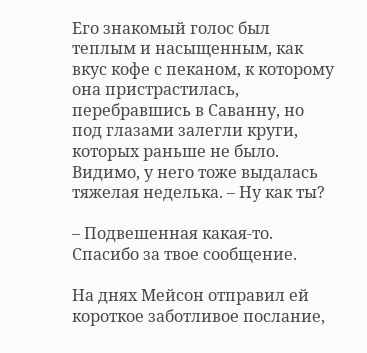Его знакомый голос был теплым и насыщенным, как вкус кофе с пеканом, к которому она пристрастилась, перебравшись в Саванну, но под глазами залегли круги, которых раньше не было. Видимо, у него тоже выдалась тяжелая неделька. – Ну как ты?

– Подвешенная какая-то. Спасибо за твое сообщение.

На днях Мейсон отправил ей короткое заботливое послание,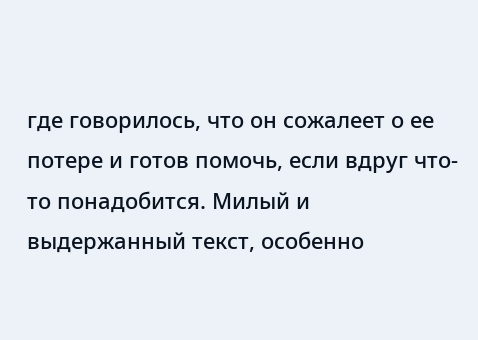где говорилось, что он сожалеет о ее потере и готов помочь, если вдруг что-то понадобится. Милый и выдержанный текст, особенно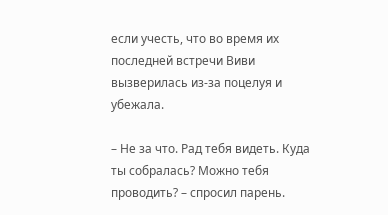если учесть, что во время их последней встречи Виви вызверилась из-за поцелуя и убежала.

– Не за что. Рад тебя видеть. Куда ты собралась? Можно тебя проводить? – спросил парень.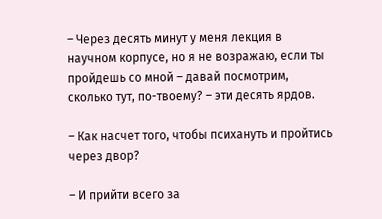– Через десять минут у меня лекция в научном корпусе, но я не возражаю, если ты пройдешь со мной – давай посмотрим, сколько тут, по-твоему? – эти десять ярдов.

– Как насчет того, чтобы психануть и пройтись через двор?

– И прийти всего за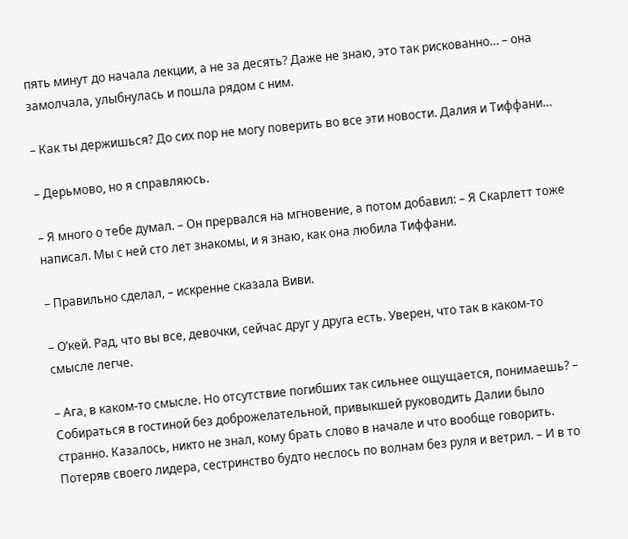пять минут до начала лекции, а не за десять? Даже не знаю, это так рискованно… – она замолчала, улыбнулась и пошла рядом с ним.

– Как ты держишься? До сих пор не могу поверить во все эти новости. Далия и Тиффани…

– Дерьмово, но я справляюсь.

– Я много о тебе думал. – Он прервался на мгновение, а потом добавил: – Я Скарлетт тоже написал. Мы с ней сто лет знакомы, и я знаю, как она любила Тиффани.

– Правильно сделал, – искренне сказала Виви.

– О’кей. Рад, что вы все, девочки, сейчас друг у друга есть. Уверен, что так в каком-то смысле легче.

– Ага, в каком-то смысле. Но отсутствие погибших так сильнее ощущается, понимаешь? – Собираться в гостиной без доброжелательной, привыкшей руководить Далии было странно. Казалось, никто не знал, кому брать слово в начале и что вообще говорить. Потеряв своего лидера, сестринство будто неслось по волнам без руля и ветрил. – И в то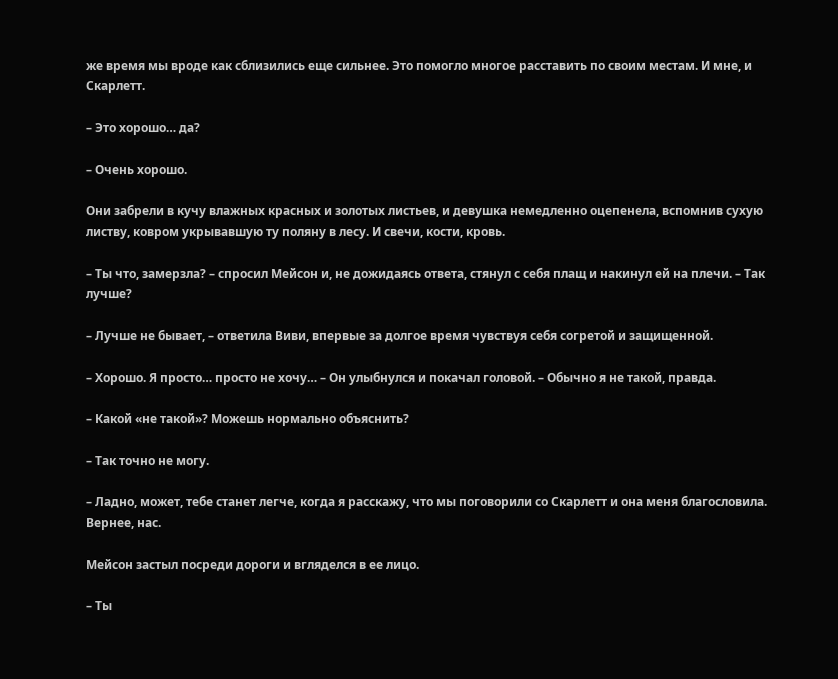же время мы вроде как сблизились еще сильнее. Это помогло многое расставить по своим местам. И мне, и Скарлетт.

– Это хорошо… да?

– Очень хорошо.

Они забрели в кучу влажных красных и золотых листьев, и девушка немедленно оцепенела, вспомнив сухую листву, ковром укрывавшую ту поляну в лесу. И свечи, кости, кровь.

– Ты что, замерзла? – спросил Мейсон и, не дожидаясь ответа, стянул с себя плащ и накинул ей на плечи. – Так лучше?

– Лучше не бывает, – ответила Виви, впервые за долгое время чувствуя себя согретой и защищенной.

– Хорошо. Я просто… просто не хочу… – Он улыбнулся и покачал головой. – Обычно я не такой, правда.

– Какой «не такой»? Можешь нормально объяснить?

– Так точно не могу.

– Ладно, может, тебе станет легче, когда я расскажу, что мы поговорили со Скарлетт и она меня благословила. Вернее, нас.

Мейсон застыл посреди дороги и вгляделся в ее лицо.

– Ты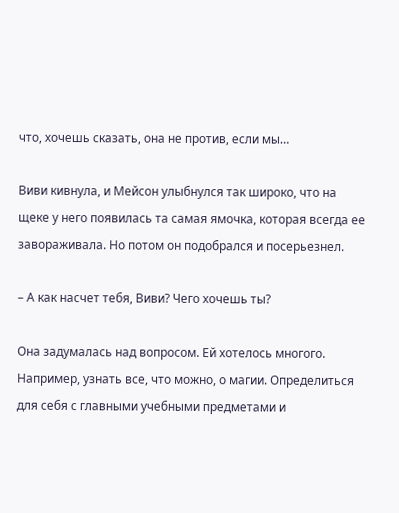что, хочешь сказать, она не против, если мы…

Виви кивнула, и Мейсон улыбнулся так широко, что на щеке у него появилась та самая ямочка, которая всегда ее завораживала. Но потом он подобрался и посерьезнел.

– А как насчет тебя, Виви? Чего хочешь ты?

Она задумалась над вопросом. Ей хотелось многого. Например, узнать все, что можно, о магии. Определиться для себя с главными учебными предметами и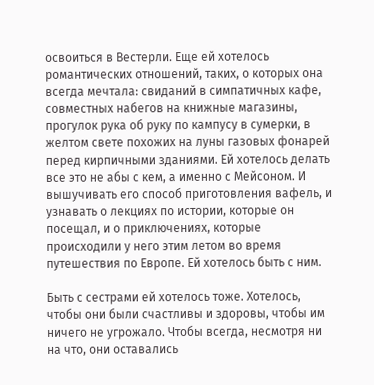освоиться в Вестерли. Еще ей хотелось романтических отношений, таких, о которых она всегда мечтала: свиданий в симпатичных кафе, совместных набегов на книжные магазины, прогулок рука об руку по кампусу в сумерки, в желтом свете похожих на луны газовых фонарей перед кирпичными зданиями. Ей хотелось делать все это не абы с кем, а именно с Мейсоном. И вышучивать его способ приготовления вафель, и узнавать о лекциях по истории, которые он посещал, и о приключениях, которые происходили у него этим летом во время путешествия по Европе. Ей хотелось быть с ним.

Быть с сестрами ей хотелось тоже. Хотелось, чтобы они были счастливы и здоровы, чтобы им ничего не угрожало. Чтобы всегда, несмотря ни на что, они оставались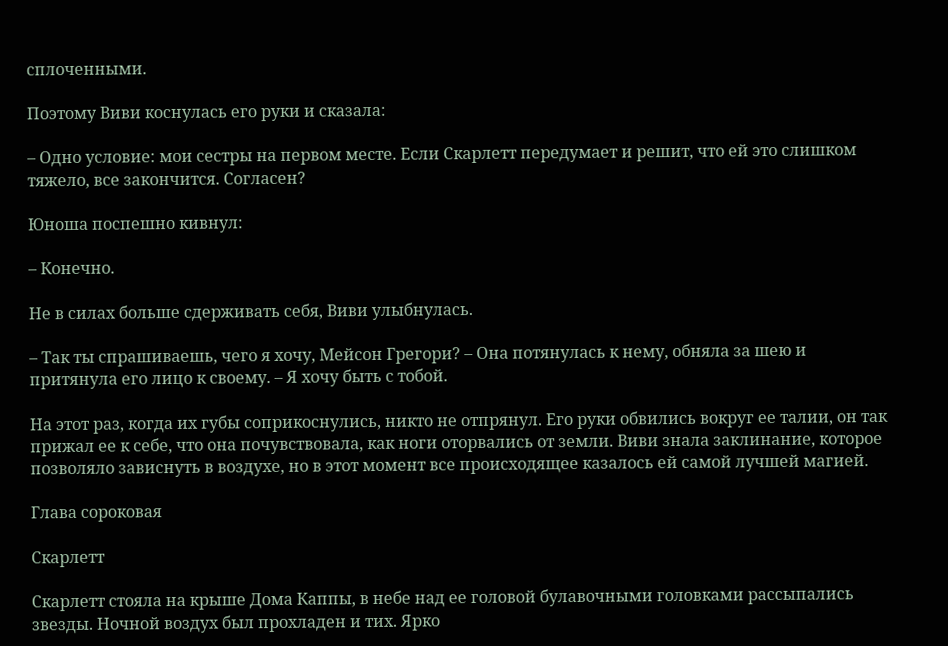сплоченными.

Поэтому Виви коснулась его руки и сказала:

– Одно условие: мои сестры на первом месте. Если Скарлетт передумает и решит, что ей это слишком тяжело, все закончится. Согласен?

Юноша поспешно кивнул:

– Конечно.

Не в силах больше сдерживать себя, Виви улыбнулась.

– Так ты спрашиваешь, чего я хочу, Мейсон Грегори? – Она потянулась к нему, обняла за шею и притянула его лицо к своему. – Я хочу быть с тобой.

На этот раз, когда их губы соприкоснулись, никто не отпрянул. Его руки обвились вокруг ее талии, он так прижал ее к себе, что она почувствовала, как ноги оторвались от земли. Виви знала заклинание, которое позволяло зависнуть в воздухе, но в этот момент все происходящее казалось ей самой лучшей магией.

Глава сороковая

Скарлетт

Скарлетт стояла на крыше Дома Каппы, в небе над ее головой булавочными головками рассыпались звезды. Ночной воздух был прохладен и тих. Ярко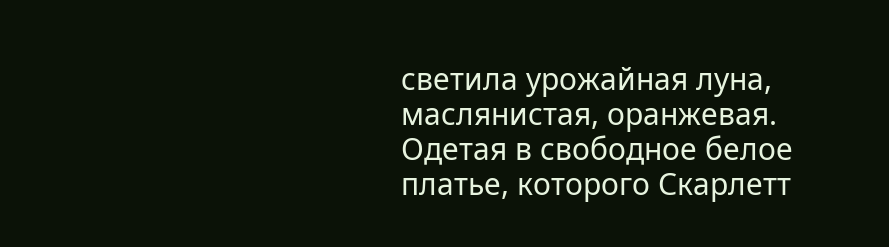светила урожайная луна, маслянистая, оранжевая. Одетая в свободное белое платье, которого Скарлетт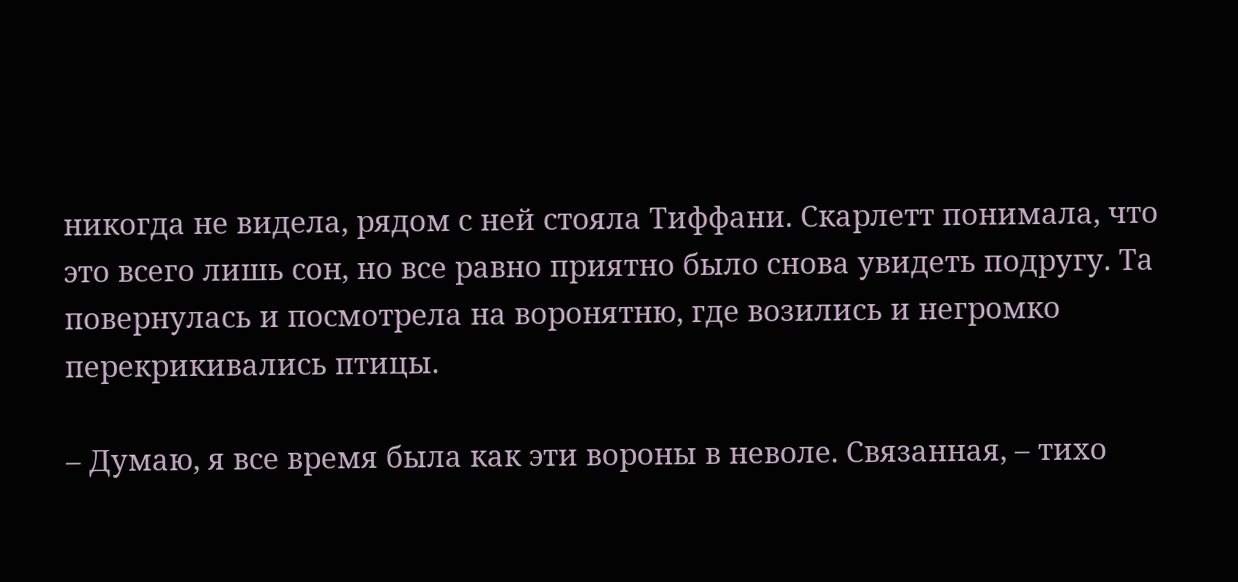никогда не видела, рядом с ней стояла Тиффани. Скарлетт понимала, что это всего лишь сон, но все равно приятно было снова увидеть подругу. Та повернулась и посмотрела на воронятню, где возились и негромко перекрикивались птицы.

– Думаю, я все время была как эти вороны в неволе. Связанная, – тихо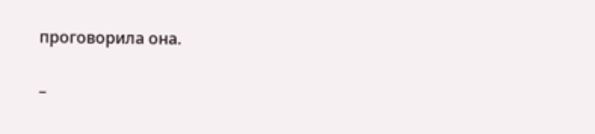проговорила она.

–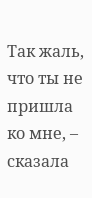Так жаль, что ты не пришла ко мне, – сказала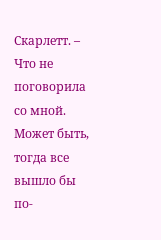Скарлетт. – Что не поговорила со мной. Может быть, тогда все вышло бы по-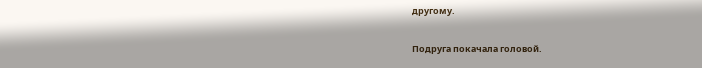другому.

Подруга покачала головой.